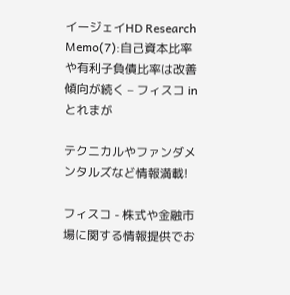イージェイHD Research Memo(7):自己資本比率や有利子負債比率は改善傾向が続く – フィスコ in とれまが

テクニカルやファンダメンタルズなど情報満載!

フィスコ - 株式や金融市場に関する情報提供でお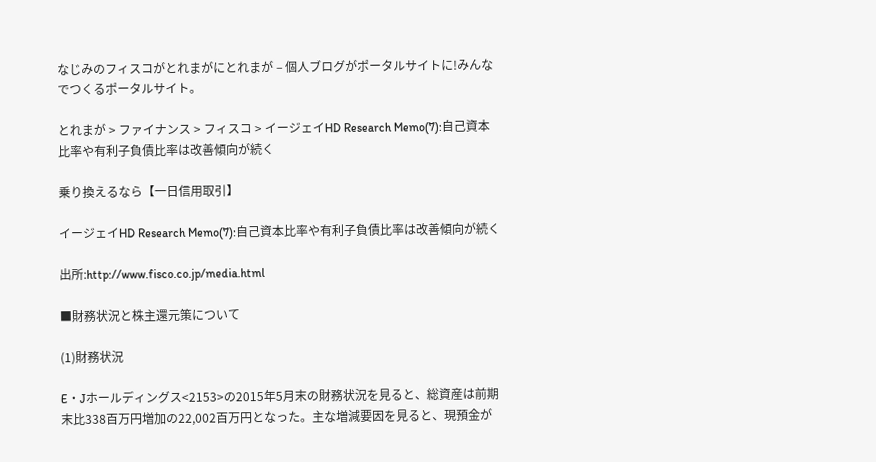なじみのフィスコがとれまがにとれまが – 個人ブログがポータルサイトに!みんなでつくるポータルサイト。

とれまが > ファイナンス > フィスコ > イージェイHD Research Memo(7):自己資本比率や有利子負債比率は改善傾向が続く

乗り換えるなら【一日信用取引】

イージェイHD Research Memo(7):自己資本比率や有利子負債比率は改善傾向が続く

出所:http://www.fisco.co.jp/media.html

■財務状況と株主還元策について

(1)財務状況

E・Jホールディングス<2153>の2015年5月末の財務状況を見ると、総資産は前期末比338百万円増加の22,002百万円となった。主な増減要因を見ると、現預金が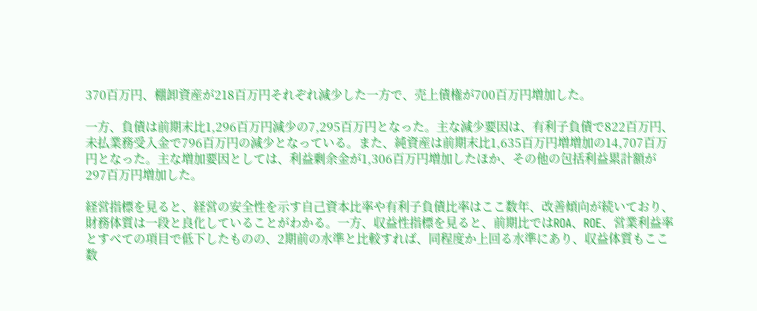370百万円、棚卸資産が218百万円それぞれ減少した一方で、売上債権が700百万円増加した。

一方、負債は前期末比1,296百万円減少の7,295百万円となった。主な減少要因は、有利子負債で822百万円、未払業務受入金で796百万円の減少となっている。また、純資産は前期末比1,635百万円増増加の14,707百万円となった。主な増加要因としては、利益剰余金が1,306百万円増加したほか、その他の包括利益累計額が297百万円増加した。

経営指標を見ると、経営の安全性を示す自己資本比率や有利子負債比率はここ数年、改善傾向が続いており、財務体質は一段と良化していることがわかる。一方、収益性指標を見ると、前期比ではROA、ROE、営業利益率とすべての項目で低下したものの、2期前の水準と比較すれば、同程度か上回る水準にあり、収益体質もここ数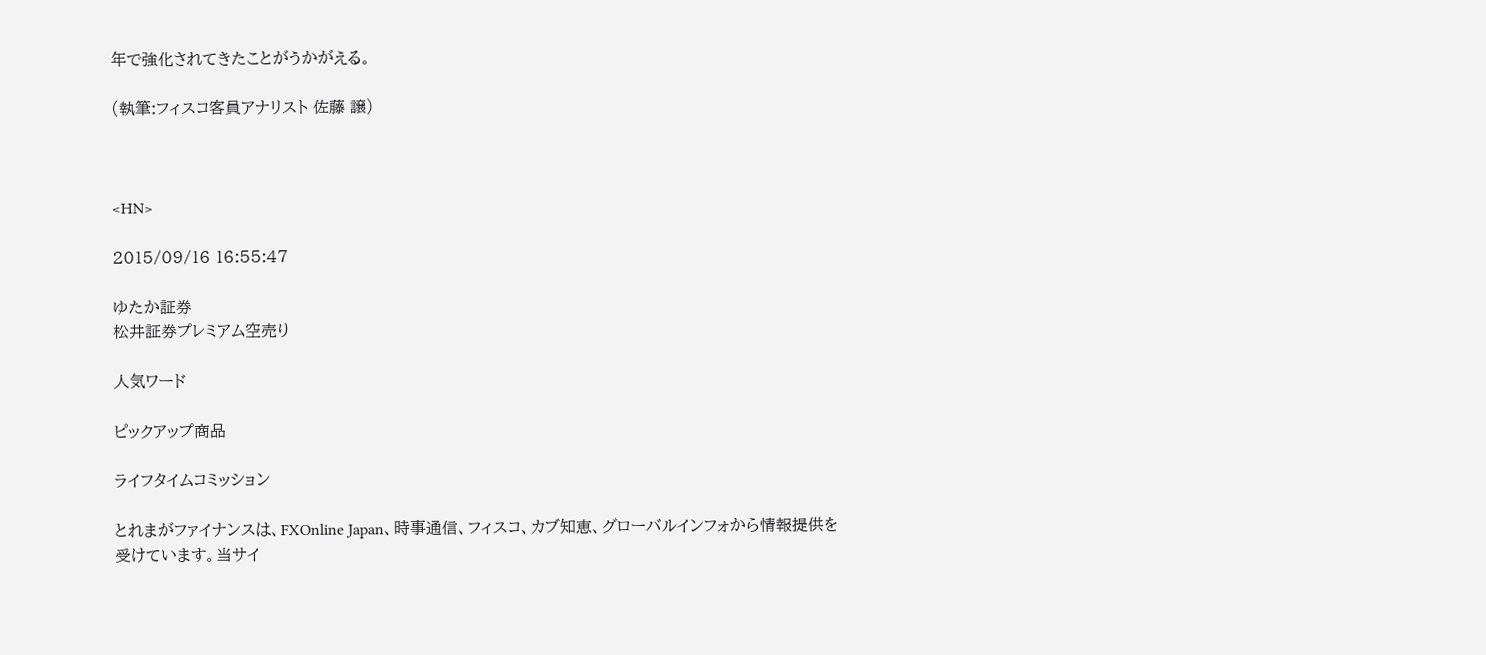年で強化されてきたことがうかがえる。

(執筆:フィスコ客員アナリスト 佐藤 譲)



<HN>

2015/09/16 16:55:47

ゆたか証券
松井証券プレミアム空売り

人気ワード

ピックアップ商品

ライフタイムコミッション

とれまがファイナンスは、FXOnline Japan、時事通信、フィスコ、カブ知恵、グローバルインフォから情報提供を受けています。当サイ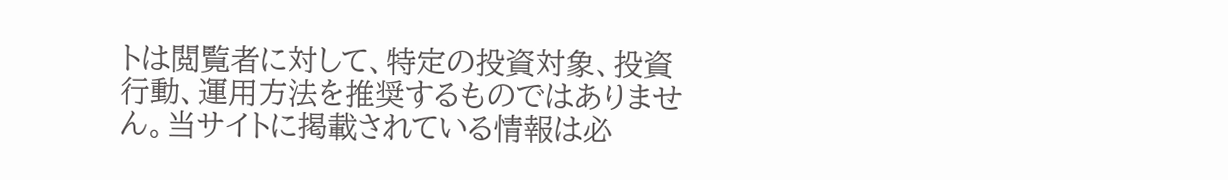トは閲覧者に対して、特定の投資対象、投資行動、運用方法を推奨するものではありません。当サイトに掲載されている情報は必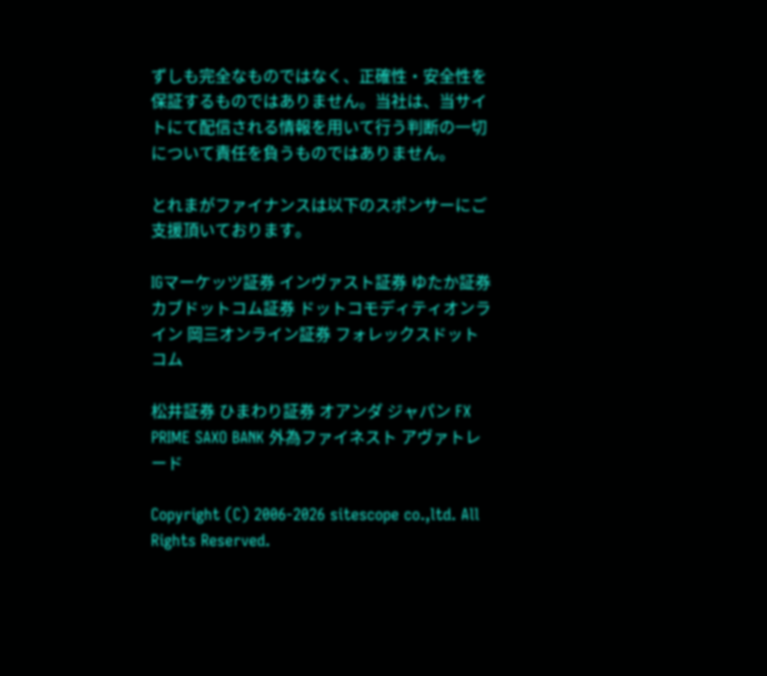ずしも完全なものではなく、正確性・安全性を保証するものではありません。当社は、当サイトにて配信される情報を用いて行う判断の一切について責任を負うものではありません。

とれまがファイナンスは以下のスポンサーにご支援頂いております。

IGマーケッツ証券 インヴァスト証券 ゆたか証券 カブドットコム証券 ドットコモディティオンライン 岡三オンライン証券 フォレックスドットコム

松井証券 ひまわり証券 オアンダ ジャパン FX PRIME SAXO BANK 外為ファイネスト アヴァトレード

Copyright (C) 2006-2026 sitescope co.,ltd. All Rights Reserved.